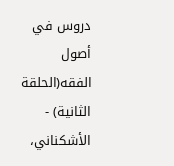دروس في أصول الفقه(الحلقة الثانية) - الأشكناني،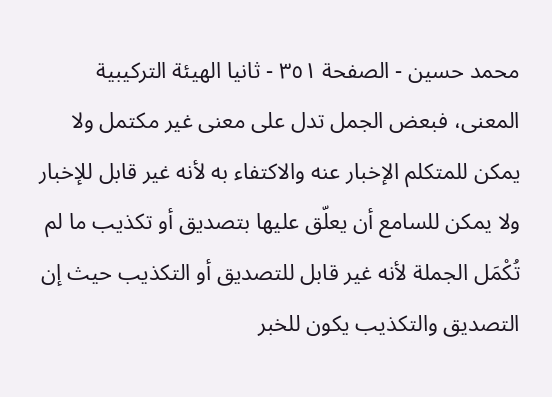محمد حسين - الصفحة ٣٥١ - ثانيا الهيئة التركيبية
المعنى، فبعض الجمل تدل على معنى غير مكتمل ولا يمكن للمتكلم الإخبار عنه والاكتفاء به لأنه غير قابل للإخبار ولا يمكن للسامع أن يعلّق عليها بتصديق أو تكذيب ما لم تُكْمَل الجملة لأنه غير قابل للتصديق أو التكذيب حيث إن التصديق والتكذيب يكون للخبر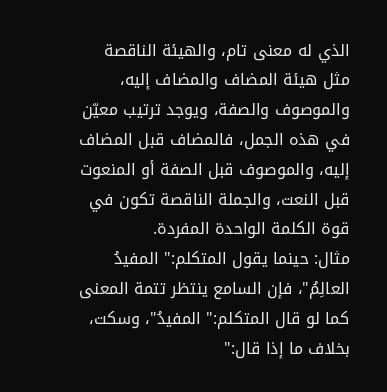الذي له معنى تام، والهيئة الناقصة مثل هيئة المضاف والمضاف إليه، والموصوف والصفة، ويوجد ترتيب معيّن في هذه الجمل، فالمضاف قبل المضاف إليه، والموصوف قبل الصفة أو المنعوت قبل النعت، والجملة الناقصة تكون في قوة الكلمة الواحدة المفردة.
مثال: حينما يقول المتكلم:" المفيدُ العالِمُ"، فإن السامع ينتظر تتمة المعنى كما لو قال المتكلم:" المفيدُ"، وسكت، بخلاف ما إذا قال:"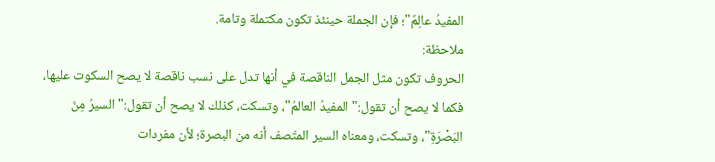المفيدُ عالِمٌ"؛ فإن الجملة حينئذ تكون مكتملة وتامة.
ملاحظة:
الحروف تكون مثل الجمل الناقصة في أنها تدل على نسب ناقصة لا يصح السكوت عليها، فكما لا يصح أن تقول:" المفيدُ العالمُ"، وتسكت، كذلك لا يصح أن تقول:" السيرُ مِنَ البَصْرَةِ"، وتسكت، ومعناه السير المتّصف أنه من البصرة؛ لأن مفردات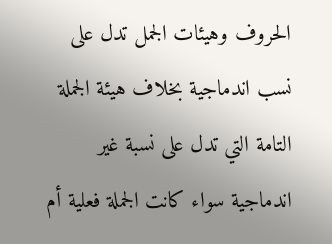الحروف وهيئات الجمل تدل على نسب اندماجية بخلاف هيئة الجملة التامة التي تدل على نسبة غير اندماجية سواء كانت الجملة فعلية أم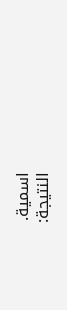اسمية.
النتيجة: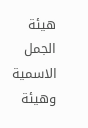هيئة الجمل الاسمية وهيئة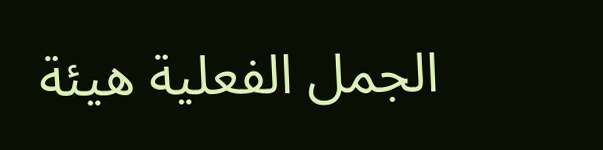الجمل الفعلية هيئة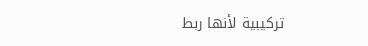تركيبية لأنها ربط